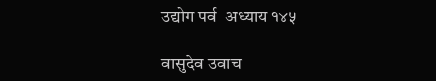उद्योग पर्व  अध्याय १४५

वासुदेव उवाच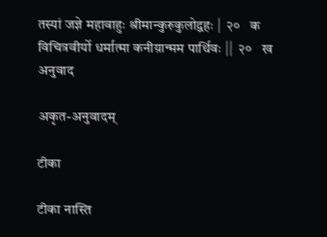तस्यां जज्ञे महावाहुः श्रीमान्कुरुकुलोद्वहः |  २०   क
विचित्रवीर्यो धर्मात्मा कनीय़ान्मम पार्थिवः ||  २०   ख
अनुवाद

अकृत-अनुवादम्

टीका

टीका नास्ति